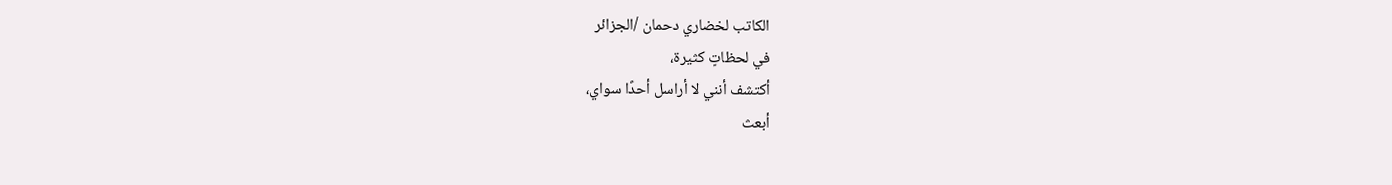الكاتب لخضاري دحمان /الجزائر
في لحظاتٍ كثيرة،
أكتشف أنني لا أراسل أحدًا سواي،
أبعث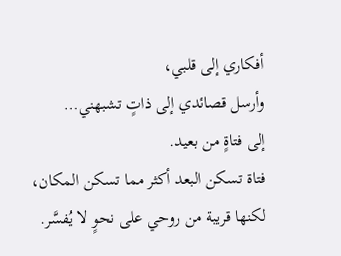أفكاري إلى قلبي،
وأرسل قصائدي إلى ذاتٍ تشبهني…
إلى فتاةٍ من بعيد.
فتاة تسكن البعد أكثر مما تسكن المكان،
لكنها قريبة من روحي على نحوٍ لا يُفسَّر.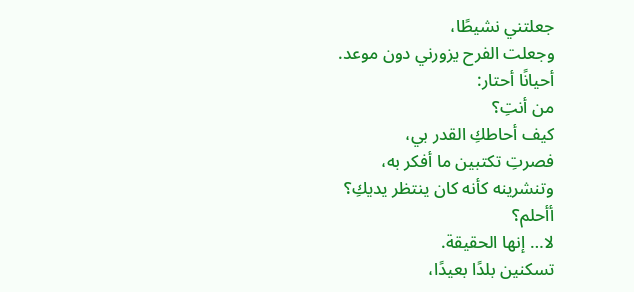جعلتني نشيطًا،
وجعلت الفرح يزورني دون موعد.
أحيانًا أحتار:
من أنتِ؟
كيف أحاطكِ القدر بي،
فصرتِ تكتبين ما أفكر به،
وتنشرينه كأنه كان ينتظر يديكِ؟
أأحلم؟
لا… إنها الحقيقة.
تسكنين بلدًا بعيدًا،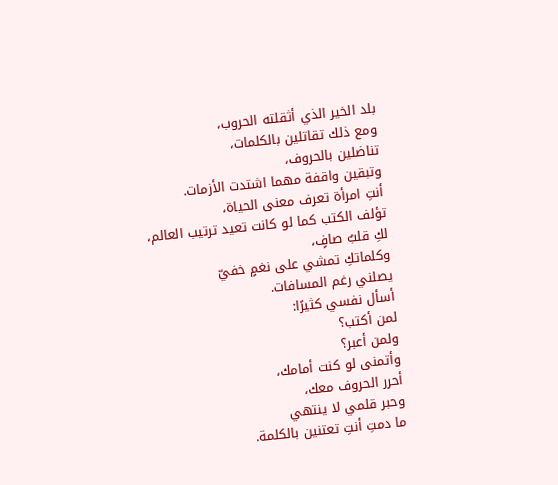بلد الخير الذي أثقلته الحروب،
ومع ذلك تقاتلين بالكلمات،
تناضلين بالحروف،
وتبقين واقفة مهما اشتدت الأزمات.
أنتِ امرأة تعرف معنى الحياة،
تؤلف الكتب كما لو كانت تعيد ترتيب العالم،
لكِ قلبٌ صافٍ،
وكلماتكِ تمشي على نغمٍ خفيّ
يصلني رغم المسافات.
أسأل نفسي كثيرًا:
لمن أكتب؟
ولمن أعبر؟
وأتمنى لو كنت أمامك،
أحرر الحروف معك،
وحبر قلمي لا ينتهي
ما دمتِ أنتِ تعتنين بالكلمة.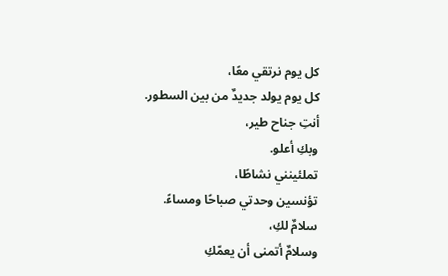كل يوم نرتقي معًا،
كل يوم يولد جديدٌ من بين السطور.
أنتِ جناح طير،
وبكِ أعلو.
تملئينني نشاطًا،
تؤنسين وحدتي صباحًا ومساءً.
سلامٌ لكِ،
وسلامٌ أتمنى أن يعمّكِ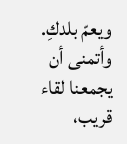ويعمّ بلدكِ.
وأتمنى أن يجمعنا لقاء قريب،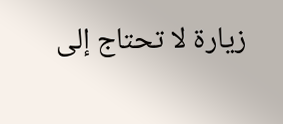زيارة لا تحتاج إلى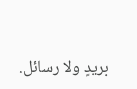بريدٍ ولا رسائل.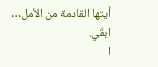أيتها القادمة من الأمل…
ابقَي.
ا